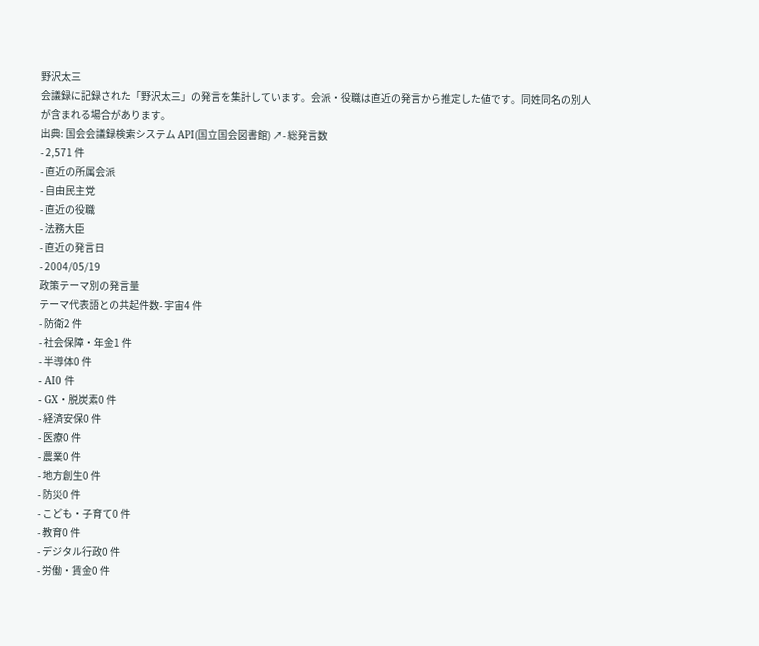野沢太三
会議録に記録された「野沢太三」の発言を集計しています。会派・役職は直近の発言から推定した値です。同姓同名の別人が含まれる場合があります。
出典: 国会会議録検索システム API(国立国会図書館) ↗- 総発言数
- 2,571 件
- 直近の所属会派
- 自由民主党
- 直近の役職
- 法務大臣
- 直近の発言日
- 2004/05/19
政策テーマ別の発言量
テーマ代表語との共起件数- 宇宙4 件
- 防衛2 件
- 社会保障・年金1 件
- 半導体0 件
- AI0 件
- GX・脱炭素0 件
- 経済安保0 件
- 医療0 件
- 農業0 件
- 地方創生0 件
- 防災0 件
- こども・子育て0 件
- 教育0 件
- デジタル行政0 件
- 労働・賃金0 件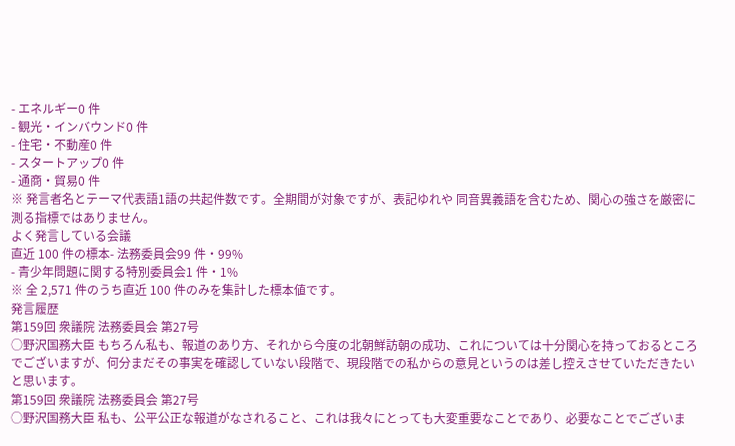- エネルギー0 件
- 観光・インバウンド0 件
- 住宅・不動産0 件
- スタートアップ0 件
- 通商・貿易0 件
※ 発言者名とテーマ代表語1語の共起件数です。全期間が対象ですが、表記ゆれや 同音異義語を含むため、関心の強さを厳密に測る指標ではありません。
よく発言している会議
直近 100 件の標本- 法務委員会99 件・99%
- 青少年問題に関する特別委員会1 件・1%
※ 全 2,571 件のうち直近 100 件のみを集計した標本値です。
発言履歴
第159回 衆議院 法務委員会 第27号
○野沢国務大臣 もちろん私も、報道のあり方、それから今度の北朝鮮訪朝の成功、これについては十分関心を持っておるところでございますが、何分まだその事実を確認していない段階で、現段階での私からの意見というのは差し控えさせていただきたいと思います。
第159回 衆議院 法務委員会 第27号
○野沢国務大臣 私も、公平公正な報道がなされること、これは我々にとっても大変重要なことであり、必要なことでございま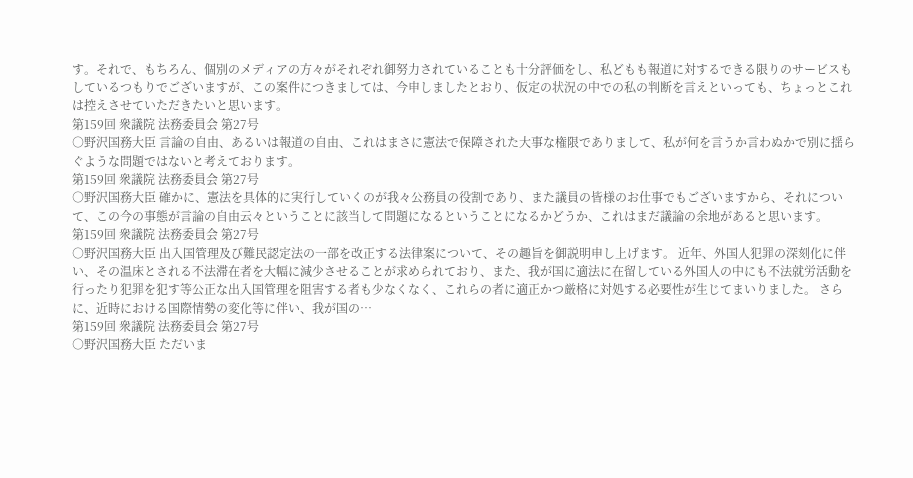す。それで、もちろん、個別のメディアの方々がそれぞれ御努力されていることも十分評価をし、私どもも報道に対するできる限りのサービスもしているつもりでございますが、この案件につきましては、今申しましたとおり、仮定の状況の中での私の判断を言えといっても、ちょっとこれは控えさせていただきたいと思います。
第159回 衆議院 法務委員会 第27号
○野沢国務大臣 言論の自由、あるいは報道の自由、これはまさに憲法で保障された大事な権限でありまして、私が何を言うか言わぬかで別に揺らぐような問題ではないと考えております。
第159回 衆議院 法務委員会 第27号
○野沢国務大臣 確かに、憲法を具体的に実行していくのが我々公務員の役割であり、また議員の皆様のお仕事でもございますから、それについて、この今の事態が言論の自由云々ということに該当して問題になるということになるかどうか、これはまだ議論の余地があると思います。
第159回 衆議院 法務委員会 第27号
○野沢国務大臣 出入国管理及び難民認定法の一部を改正する法律案について、その趣旨を御説明申し上げます。 近年、外国人犯罪の深刻化に伴い、その温床とされる不法滞在者を大幅に減少させることが求められており、また、我が国に適法に在留している外国人の中にも不法就労活動を行ったり犯罪を犯す等公正な出入国管理を阻害する者も少なくなく、これらの者に適正かつ厳格に対処する必要性が生じてまいりました。 さらに、近時における国際情勢の変化等に伴い、我が国の…
第159回 衆議院 法務委員会 第27号
○野沢国務大臣 ただいま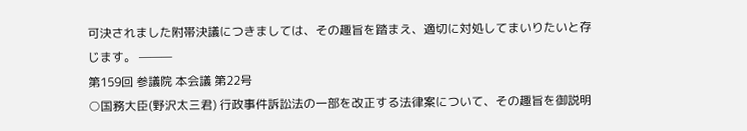可決されました附帯決議につきましては、その趣旨を踏まえ、適切に対処してまいりたいと存じます。 ———
第159回 参議院 本会議 第22号
○国務大臣(野沢太三君) 行政事件訴訟法の一部を改正する法律案について、その趣旨を御説明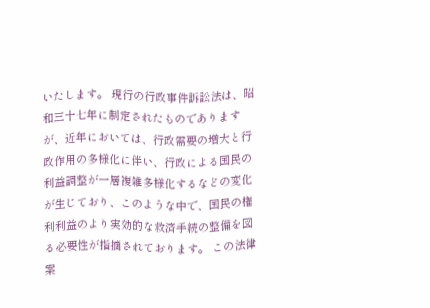いたします。 現行の行政事件訴訟法は、昭和三十七年に制定されたものでありますが、近年においては、行政需要の増大と行政作用の多様化に伴い、行政による国民の利益調整が一層複雑多様化するなどの変化が生じており、このような中で、国民の権利利益のより実効的な救済手続の整備を図る必要性が指摘されております。 この法律案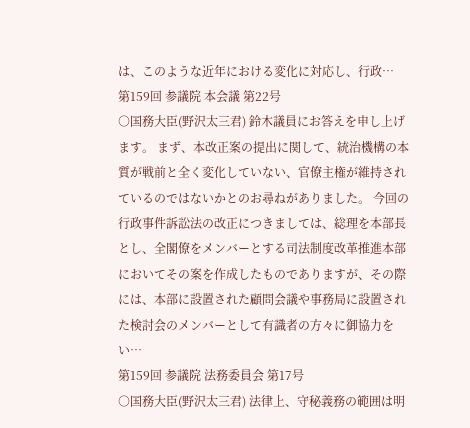は、このような近年における変化に対応し、行政…
第159回 参議院 本会議 第22号
○国務大臣(野沢太三君) 鈴木議員にお答えを申し上げます。 まず、本改正案の提出に関して、統治機構の本質が戦前と全く変化していない、官僚主権が維持されているのではないかとのお尋ねがありました。 今回の行政事件訴訟法の改正につきましては、総理を本部長とし、全閣僚をメンバーとする司法制度改革推進本部においてその案を作成したものでありますが、その際には、本部に設置された顧問会議や事務局に設置された検討会のメンバーとして有識者の方々に御協力をい…
第159回 参議院 法務委員会 第17号
○国務大臣(野沢太三君) 法律上、守秘義務の範囲は明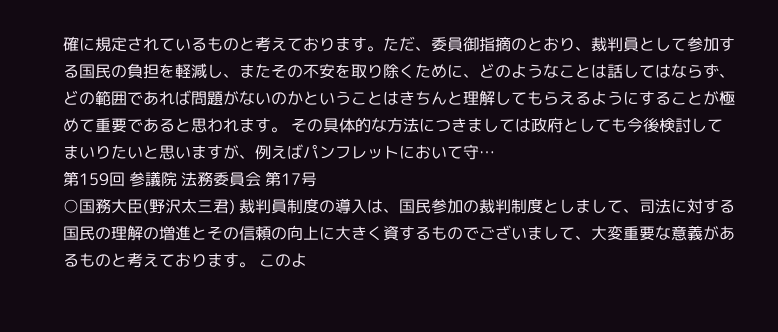確に規定されているものと考えております。ただ、委員御指摘のとおり、裁判員として参加する国民の負担を軽減し、またその不安を取り除くために、どのようなことは話してはならず、どの範囲であれば問題がないのかということはきちんと理解してもらえるようにすることが極めて重要であると思われます。 その具体的な方法につきましては政府としても今後検討してまいりたいと思いますが、例えばパンフレットにおいて守…
第159回 参議院 法務委員会 第17号
○国務大臣(野沢太三君) 裁判員制度の導入は、国民参加の裁判制度としまして、司法に対する国民の理解の増進とその信頼の向上に大きく資するものでございまして、大変重要な意義があるものと考えております。 このよ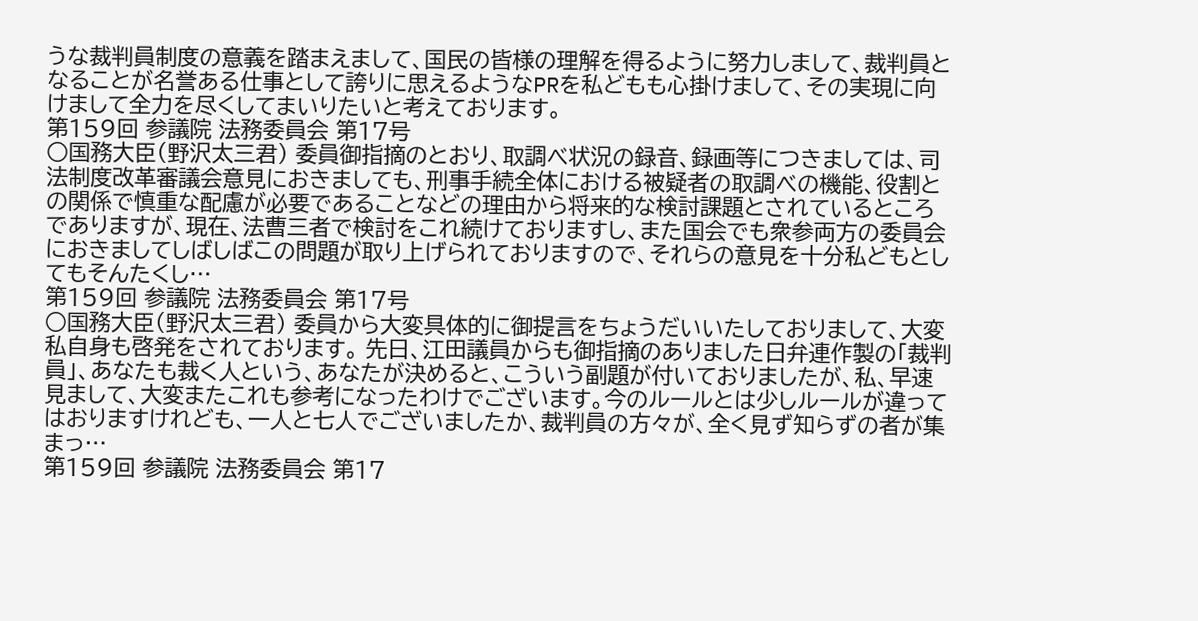うな裁判員制度の意義を踏まえまして、国民の皆様の理解を得るように努力しまして、裁判員となることが名誉ある仕事として誇りに思えるようなPRを私どもも心掛けまして、その実現に向けまして全力を尽くしてまいりたいと考えております。
第159回 参議院 法務委員会 第17号
○国務大臣(野沢太三君) 委員御指摘のとおり、取調べ状況の録音、録画等につきましては、司法制度改革審議会意見におきましても、刑事手続全体における被疑者の取調べの機能、役割との関係で慎重な配慮が必要であることなどの理由から将来的な検討課題とされているところでありますが、現在、法曹三者で検討をこれ続けておりますし、また国会でも衆参両方の委員会におきましてしばしばこの問題が取り上げられておりますので、それらの意見を十分私どもとしてもそんたくし…
第159回 参議院 法務委員会 第17号
○国務大臣(野沢太三君) 委員から大変具体的に御提言をちょうだいいたしておりまして、大変私自身も啓発をされております。 先日、江田議員からも御指摘のありました日弁連作製の「裁判員」、あなたも裁く人という、あなたが決めると、こういう副題が付いておりましたが、私、早速見まして、大変またこれも参考になったわけでございます。今のルールとは少しルールが違ってはおりますけれども、一人と七人でございましたか、裁判員の方々が、全く見ず知らずの者が集まっ…
第159回 参議院 法務委員会 第17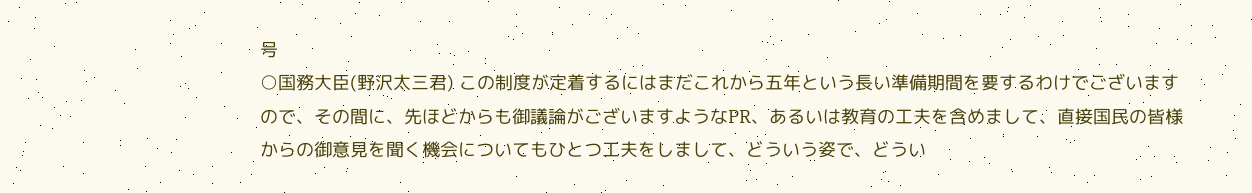号
○国務大臣(野沢太三君) この制度が定着するにはまだこれから五年という長い準備期間を要するわけでございますので、その間に、先ほどからも御議論がございますようなPR、あるいは教育の工夫を含めまして、直接国民の皆様からの御意見を聞く機会についてもひとつ工夫をしまして、どういう姿で、どうい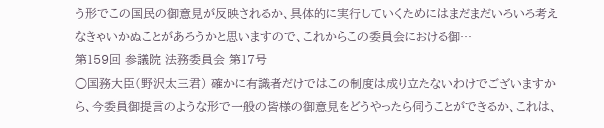う形でこの国民の御意見が反映されるか、具体的に実行していくためにはまだまだいろいろ考えなきゃいかぬことがあろうかと思いますので、これからこの委員会における御…
第159回 参議院 法務委員会 第17号
○国務大臣(野沢太三君) 確かに有識者だけではこの制度は成り立たないわけでございますから、今委員御提言のような形で一般の皆様の御意見をどうやったら伺うことができるか、これは、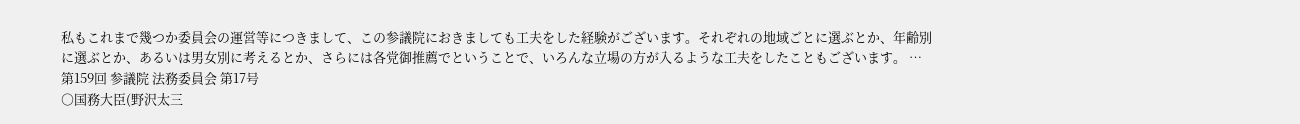私もこれまで幾つか委員会の運営等につきまして、この参議院におきましても工夫をした経験がございます。それぞれの地域ごとに選ぶとか、年齢別に選ぶとか、あるいは男女別に考えるとか、さらには各党御推薦でということで、いろんな立場の方が入るような工夫をしたこともございます。 …
第159回 参議院 法務委員会 第17号
○国務大臣(野沢太三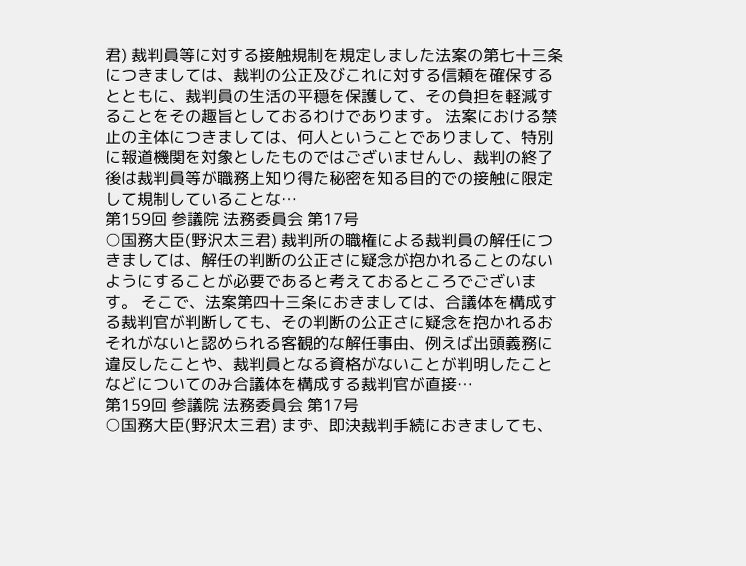君) 裁判員等に対する接触規制を規定しました法案の第七十三条につきましては、裁判の公正及びこれに対する信頼を確保するとともに、裁判員の生活の平穏を保護して、その負担を軽減することをその趣旨としておるわけであります。 法案における禁止の主体につきましては、何人ということでありまして、特別に報道機関を対象としたものではございませんし、裁判の終了後は裁判員等が職務上知り得た秘密を知る目的での接触に限定して規制していることな…
第159回 参議院 法務委員会 第17号
○国務大臣(野沢太三君) 裁判所の職権による裁判員の解任につきましては、解任の判断の公正さに疑念が抱かれることのないようにすることが必要であると考えておるところでございます。 そこで、法案第四十三条におきましては、合議体を構成する裁判官が判断しても、その判断の公正さに疑念を抱かれるおそれがないと認められる客観的な解任事由、例えば出頭義務に違反したことや、裁判員となる資格がないことが判明したことなどについてのみ合議体を構成する裁判官が直接…
第159回 参議院 法務委員会 第17号
○国務大臣(野沢太三君) まず、即決裁判手続におきましても、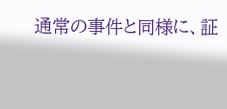通常の事件と同様に、証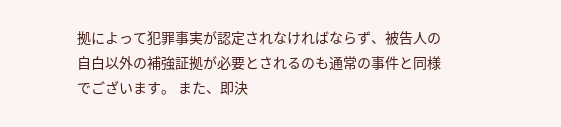拠によって犯罪事実が認定されなければならず、被告人の自白以外の補強証拠が必要とされるのも通常の事件と同様でございます。 また、即決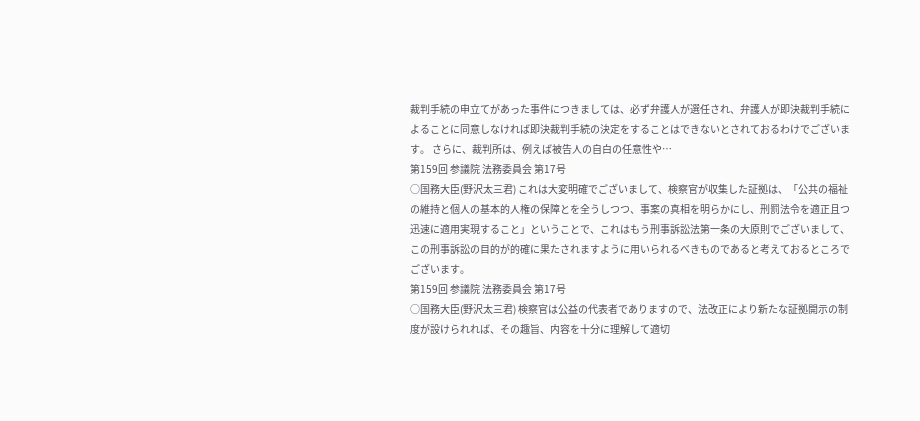裁判手続の申立てがあった事件につきましては、必ず弁護人が選任され、弁護人が即決裁判手続によることに同意しなければ即決裁判手続の決定をすることはできないとされておるわけでございます。 さらに、裁判所は、例えば被告人の自白の任意性や…
第159回 参議院 法務委員会 第17号
○国務大臣(野沢太三君) これは大変明確でございまして、検察官が収集した証拠は、「公共の福祉の維持と個人の基本的人権の保障とを全うしつつ、事案の真相を明らかにし、刑罰法令を適正且つ迅速に適用実現すること」ということで、これはもう刑事訴訟法第一条の大原則でございまして、この刑事訴訟の目的が的確に果たされますように用いられるべきものであると考えておるところでございます。
第159回 参議院 法務委員会 第17号
○国務大臣(野沢太三君) 検察官は公益の代表者でありますので、法改正により新たな証拠開示の制度が設けられれば、その趣旨、内容を十分に理解して適切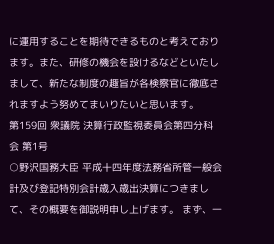に運用することを期待できるものと考えております。また、研修の機会を設けるなどといたしまして、新たな制度の趣旨が各検察官に徹底されますよう努めてまいりたいと思います。
第159回 衆議院 決算行政監視委員会第四分科会 第1号
○野沢国務大臣 平成十四年度法務省所管一般会計及び登記特別会計歳入歳出決算につきまして、その概要を御説明申し上げます。 まず、一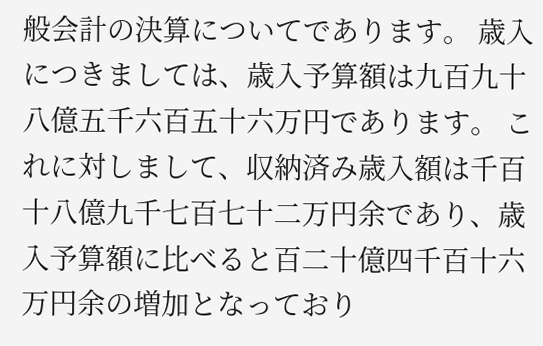般会計の決算についてであります。 歳入につきましては、歳入予算額は九百九十八億五千六百五十六万円であります。 これに対しまして、収納済み歳入額は千百十八億九千七百七十二万円余であり、歳入予算額に比べると百二十億四千百十六万円余の増加となっており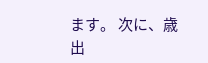ます。 次に、歳出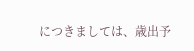につきましては、歳出予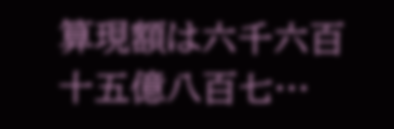算現額は六千六百十五億八百七…